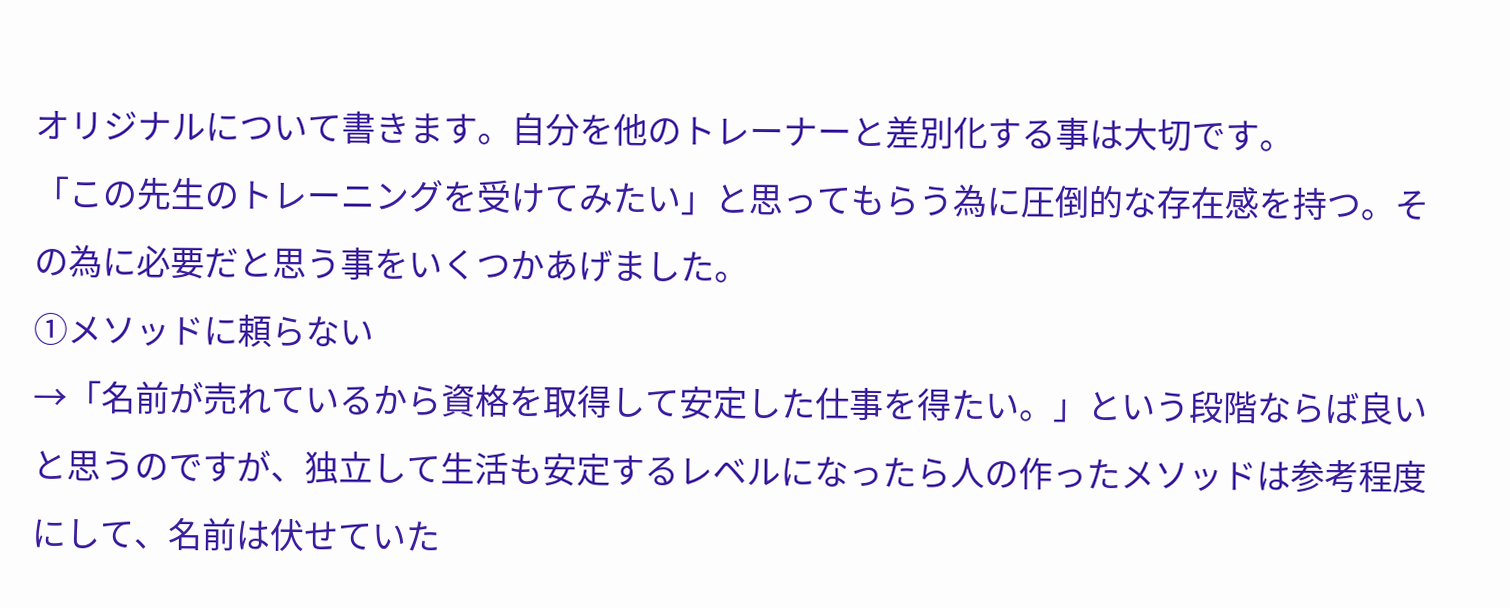オリジナルについて書きます。自分を他のトレーナーと差別化する事は大切です。
「この先生のトレーニングを受けてみたい」と思ってもらう為に圧倒的な存在感を持つ。その為に必要だと思う事をいくつかあげました。
①メソッドに頼らない
→「名前が売れているから資格を取得して安定した仕事を得たい。」という段階ならば良いと思うのですが、独立して生活も安定するレベルになったら人の作ったメソッドは参考程度にして、名前は伏せていた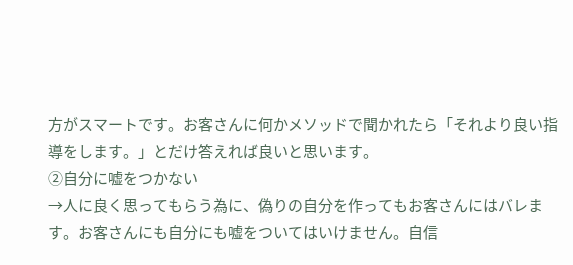方がスマートです。お客さんに何かメソッドで聞かれたら「それより良い指導をします。」とだけ答えれば良いと思います。
②自分に嘘をつかない
→人に良く思ってもらう為に、偽りの自分を作ってもお客さんにはバレます。お客さんにも自分にも嘘をついてはいけません。自信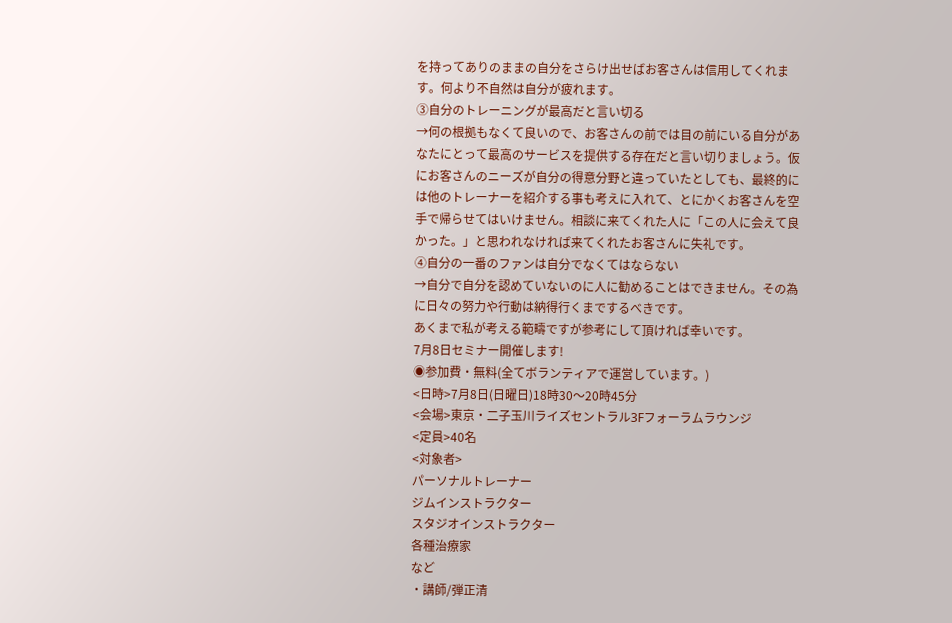を持ってありのままの自分をさらけ出せばお客さんは信用してくれます。何より不自然は自分が疲れます。
③自分のトレーニングが最高だと言い切る
→何の根拠もなくて良いので、お客さんの前では目の前にいる自分があなたにとって最高のサービスを提供する存在だと言い切りましょう。仮にお客さんのニーズが自分の得意分野と違っていたとしても、最終的には他のトレーナーを紹介する事も考えに入れて、とにかくお客さんを空手で帰らせてはいけません。相談に来てくれた人に「この人に会えて良かった。」と思われなければ来てくれたお客さんに失礼です。
④自分の一番のファンは自分でなくてはならない
→自分で自分を認めていないのに人に勧めることはできません。その為に日々の努力や行動は納得行くまでするべきです。
あくまで私が考える範疇ですが参考にして頂ければ幸いです。
7月8日セミナー開催します!
◉参加費・無料(全てボランティアで運営しています。)
<日時>7月8日(日曜日)18時30〜20時45分
<会場>東京・二子玉川ライズセントラル3Fフォーラムラウンジ
<定員>40名
<対象者>
パーソナルトレーナー
ジムインストラクター
スタジオインストラクター
各種治療家
など
・講師/弾正清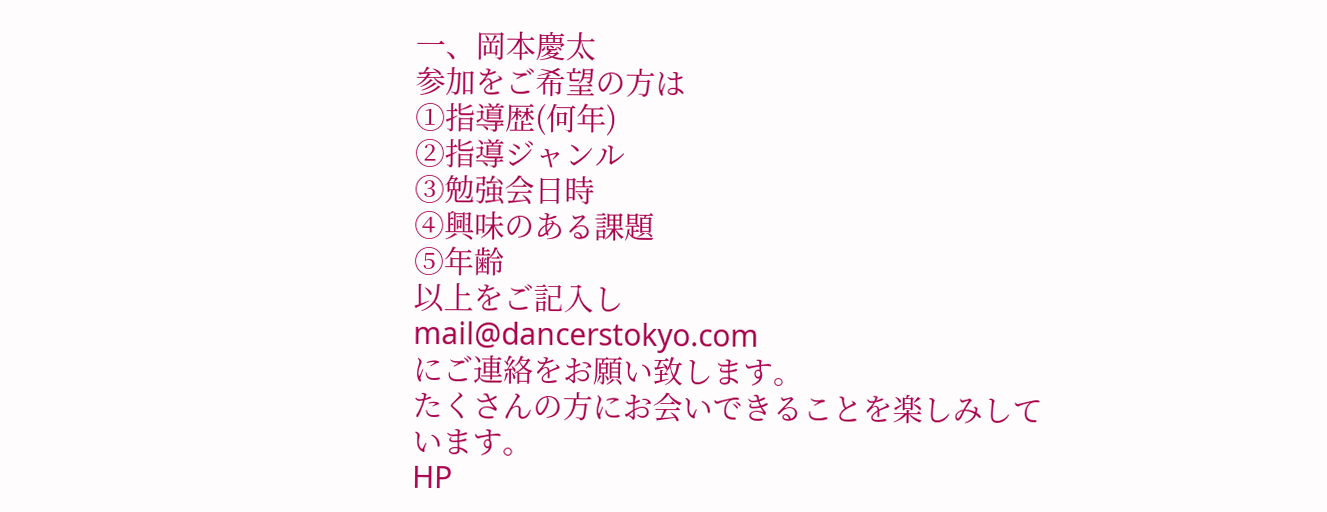一、岡本慶太
参加をご希望の方は
①指導歴(何年)
②指導ジャンル
③勉強会日時
④興味のある課題
⑤年齢
以上をご記入し
mail@dancerstokyo.com
にご連絡をお願い致します。
たくさんの方にお会いできることを楽しみしています。
HP